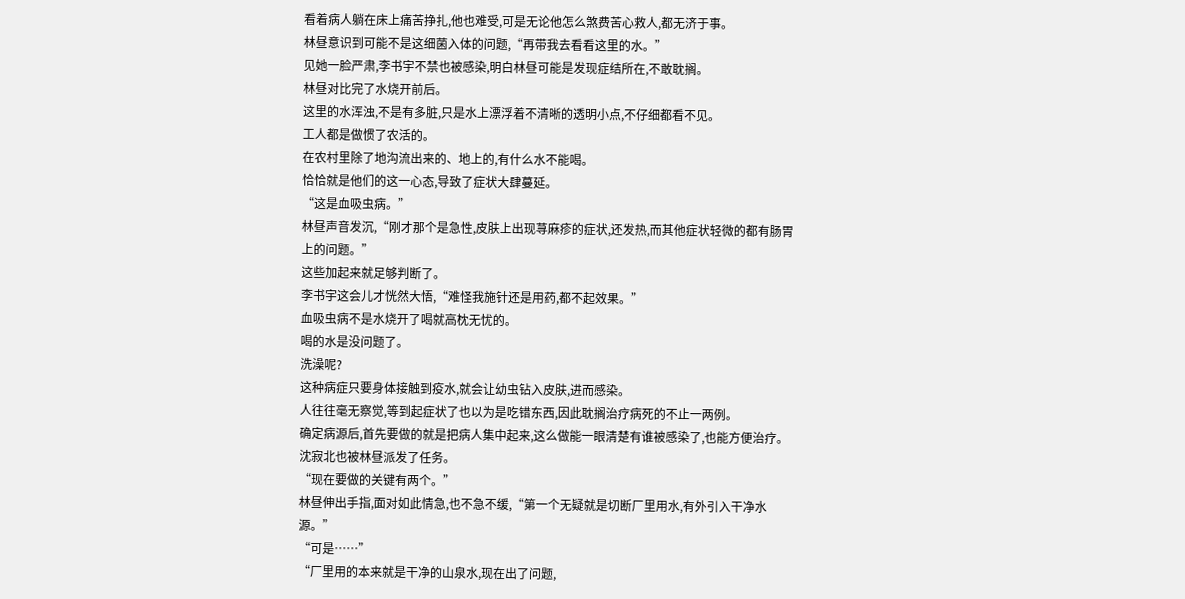看着病人躺在床上痛苦挣扎,他也难受,可是无论他怎么煞费苦心救人,都无济于事。
林昼意识到可能不是这细菌入体的问题,“再带我去看看这里的水。”
见她一脸严肃,李书宇不禁也被感染,明白林昼可能是发现症结所在,不敢耽搁。
林昼对比完了水烧开前后。
这里的水浑浊,不是有多脏,只是水上漂浮着不清晰的透明小点,不仔细都看不见。
工人都是做惯了农活的。
在农村里除了地沟流出来的、地上的,有什么水不能喝。
恰恰就是他们的这一心态,导致了症状大肆蔓延。
“这是血吸虫病。”
林昼声音发沉,“刚才那个是急性,皮肤上出现荨麻疹的症状,还发热,而其他症状轻微的都有肠胃上的问题。”
这些加起来就足够判断了。
李书宇这会儿才恍然大悟,“难怪我施针还是用药,都不起效果。”
血吸虫病不是水烧开了喝就高枕无忧的。
喝的水是没问题了。
洗澡呢?
这种病症只要身体接触到疫水,就会让幼虫钻入皮肤,进而感染。
人往往毫无察觉,等到起症状了也以为是吃错东西,因此耽搁治疗病死的不止一两例。
确定病源后,首先要做的就是把病人集中起来,这么做能一眼清楚有谁被感染了,也能方便治疗。
沈寂北也被林昼派发了任务。
“现在要做的关键有两个。”
林昼伸出手指,面对如此情急,也不急不缓,“第一个无疑就是切断厂里用水,有外引入干净水源。”
“可是……”
“厂里用的本来就是干净的山泉水,现在出了问题,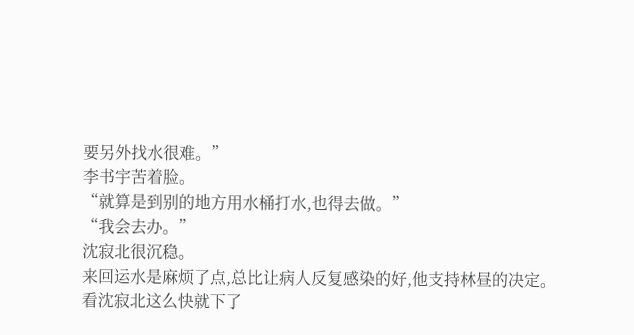要另外找水很难。”
李书宇苦着脸。
“就算是到别的地方用水桶打水,也得去做。”
“我会去办。”
沈寂北很沉稳。
来回运水是麻烦了点,总比让病人反复感染的好,他支持林昼的决定。
看沈寂北这么快就下了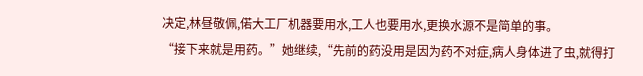决定,林昼敬佩,偌大工厂机器要用水,工人也要用水,更换水源不是简单的事。
“接下来就是用药。”她继续,“先前的药没用是因为药不对症,病人身体进了虫,就得打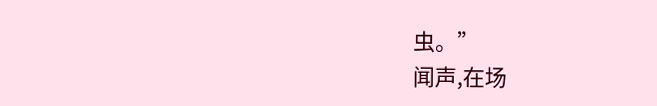虫。”
闻声,在场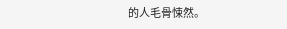的人毛骨悚然。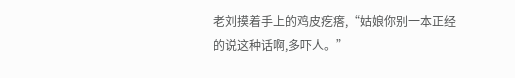老刘摸着手上的鸡皮疙瘩,“姑娘你别一本正经的说这种话啊,多吓人。”